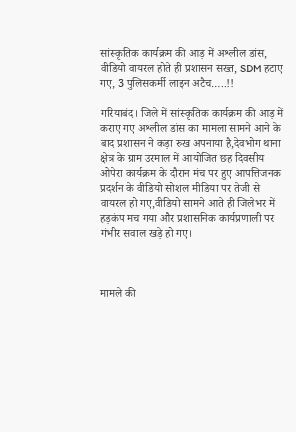सांस्कृतिक कार्यक्रम की आड़ में अश्लील डांस, वीडियो वायरल होते ही प्रशासन सख्त, SDM हटाए गए, 3 पुलिसकर्मी लाइन अटैच…..!!

गरियाबंद। जिले में सांस्कृतिक कार्यक्रम की आड़ में कराए गए अश्लील डांस का मामला सामने आने के बाद प्रशासन ने कड़ा रुख अपनाया है,देवभोग थाना क्षेत्र के ग्राम उरमाल में आयोजित छह दिवसीय ओपेरा कार्यक्रम के दौरान मंच पर हुए आपत्तिजनक प्रदर्शन के वीडियो सोशल मीडिया पर तेजी से वायरल हो गए,वीडियो सामने आते ही जिलेभर में हड़कंप मच गया और प्रशासनिक कार्यप्रणाली पर गंभीर सवाल खड़े हो गए।



मामले की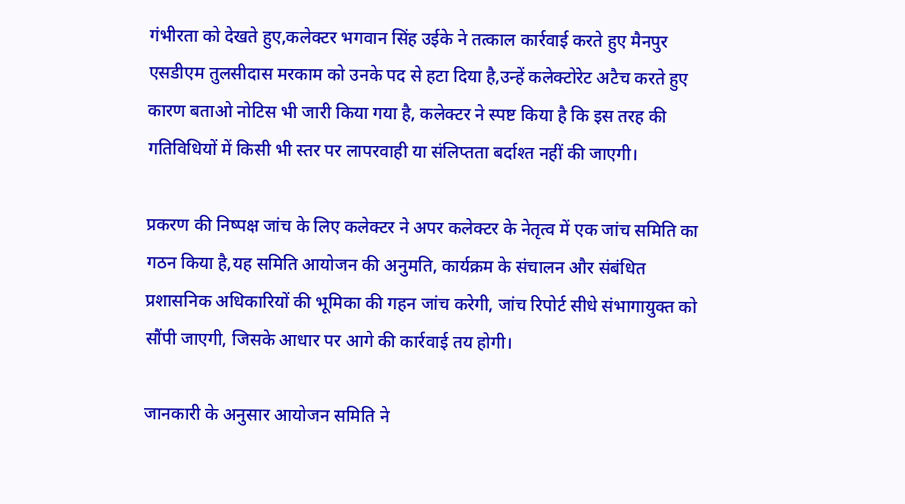गंभीरता को देखते हुए,कलेक्टर भगवान सिंह उईके ने तत्काल कार्रवाई करते हुए मैनपुर एसडीएम तुलसीदास मरकाम को उनके पद से हटा दिया है,उन्हें कलेक्टोरेट अटैच करते हुए कारण बताओ नोटिस भी जारी किया गया है, कलेक्टर ने स्पष्ट किया है कि इस तरह की गतिविधियों में किसी भी स्तर पर लापरवाही या संलिप्तता बर्दाश्त नहीं की जाएगी।

प्रकरण की निष्पक्ष जांच के लिए कलेक्टर ने अपर कलेक्टर के नेतृत्व में एक जांच समिति का गठन किया है,यह समिति आयोजन की अनुमति, कार्यक्रम के संचालन और संबंधित प्रशासनिक अधिकारियों की भूमिका की गहन जांच करेगी, जांच रिपोर्ट सीधे संभागायुक्त को सौंपी जाएगी, जिसके आधार पर आगे की कार्रवाई तय होगी।

जानकारी के अनुसार आयोजन समिति ने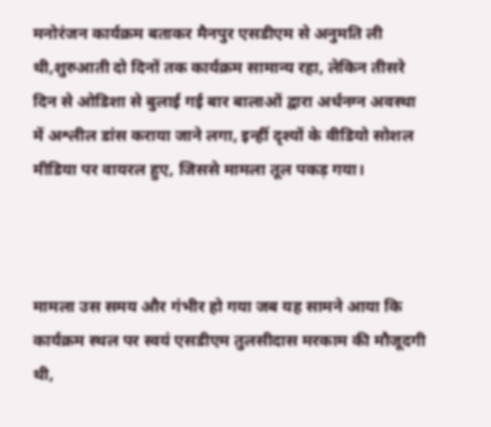मनोरंजन कार्यक्रम बताकर मैनपुर एसडीएम से अनुमति ली थी,शुरुआती दो दिनों तक कार्यक्रम सामान्य रहा, लेकिन तीसरे दिन से ओडिशा से बुलाई गई बार बालाओं द्वारा अर्धनग्न अवस्था में अश्लील डांस कराया जाने लगा, इन्हीं दृश्यों के वीडियो सोशल मीडिया पर वायरल हुए, जिससे मामला तूल पकड़ गया।



मामला उस समय और गंभीर हो गया जब यह सामने आया कि कार्यक्रम स्थल पर स्वयं एसडीएम तुलसीदास मरकाम की मौजूदगी थी,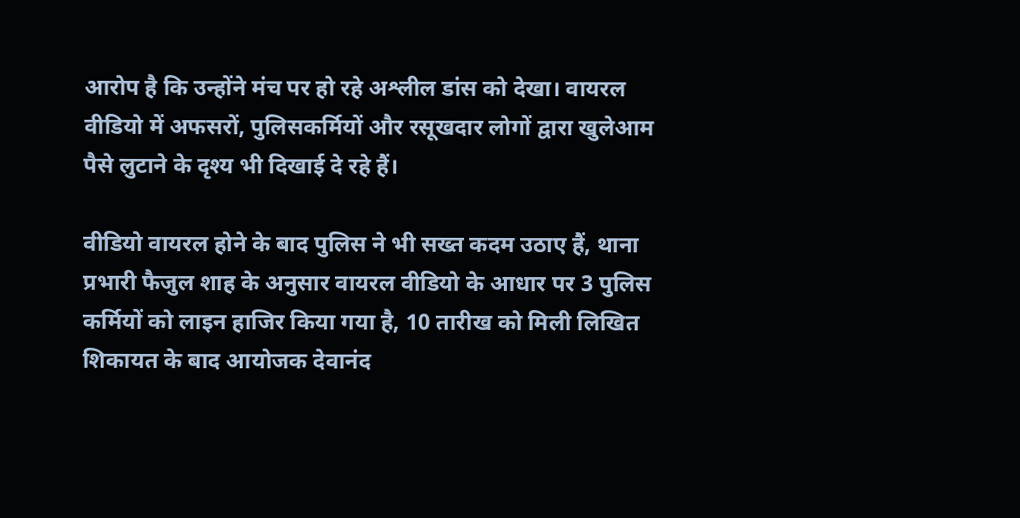आरोप है कि उन्होंने मंच पर हो रहे अश्लील डांस को देखा। वायरल वीडियो में अफसरों, पुलिसकर्मियों और रसूखदार लोगों द्वारा खुलेआम पैसे लुटाने के दृश्य भी दिखाई दे रहे हैं।

वीडियो वायरल होने के बाद पुलिस ने भी सख्त कदम उठाए हैं, थाना प्रभारी फैजुल शाह के अनुसार वायरल वीडियो के आधार पर 3 पुलिस कर्मियों को लाइन हाजिर किया गया है, 10 तारीख को मिली लिखित शिकायत के बाद आयोजक देवानंद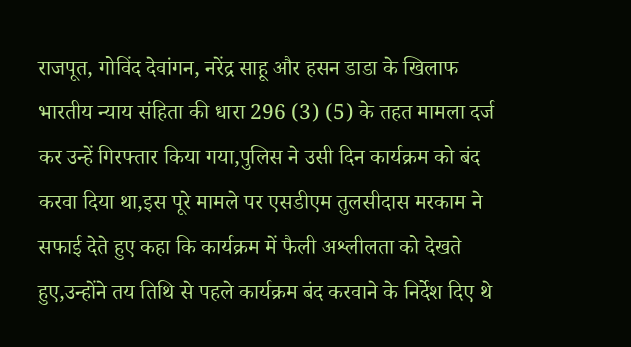राजपूत, गोविंद देवांगन, नरेंद्र साहू और हसन डाडा के खिलाफ भारतीय न्याय संहिता की धारा 296 (3) (5) के तहत मामला दर्ज कर उन्हें गिरफ्तार किया गया,पुलिस ने उसी दिन कार्यक्रम को बंद करवा दिया था,इस पूरे मामले पर एसडीएम तुलसीदास मरकाम ने सफाई देते हुए कहा कि कार्यक्रम में फैली अश्लीलता को देखते हुए,उन्होंने तय तिथि से पहले कार्यक्रम बंद करवाने के निर्देश दिए थे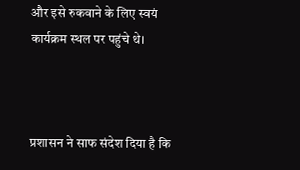और इसे रुकवाने के लिए स्वयं कार्यक्रम स्थल पर पहुंचे थे।



प्रशासन ने साफ संदेश दिया है कि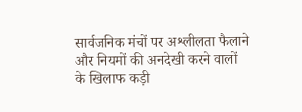सार्वजनिक मंचों पर अश्लीलता फैलाने और नियमों की अनदेखी करने वालों के खिलाफ कड़ी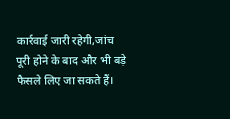कार्रवाई जारी रहेगी,जांच पूरी होने के बाद और भी बड़े फैसले लिए जा सकते हैं।